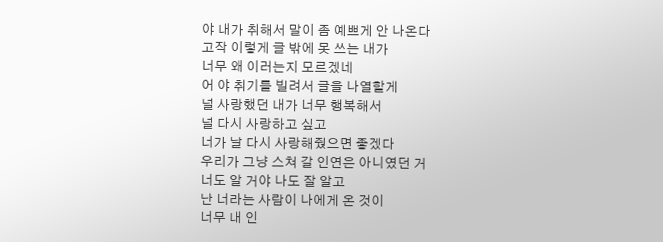야 내가 취해서 말이 좀 예쁘게 안 나온다
고작 이렇게 글 밖에 못 쓰는 내가
너무 왜 이러는지 모르겠네
어 야 취기를 빌려서 글을 나열할게
널 사랑했던 내가 너무 행복해서
널 다시 사랑하고 싶고
너가 날 다시 사랑해줬으면 좋겠다
우리가 그냥 스쳐 갈 인연은 아니였던 거
너도 알 거야 나도 잘 알고
난 너라는 사람이 나에게 온 것이
너무 내 인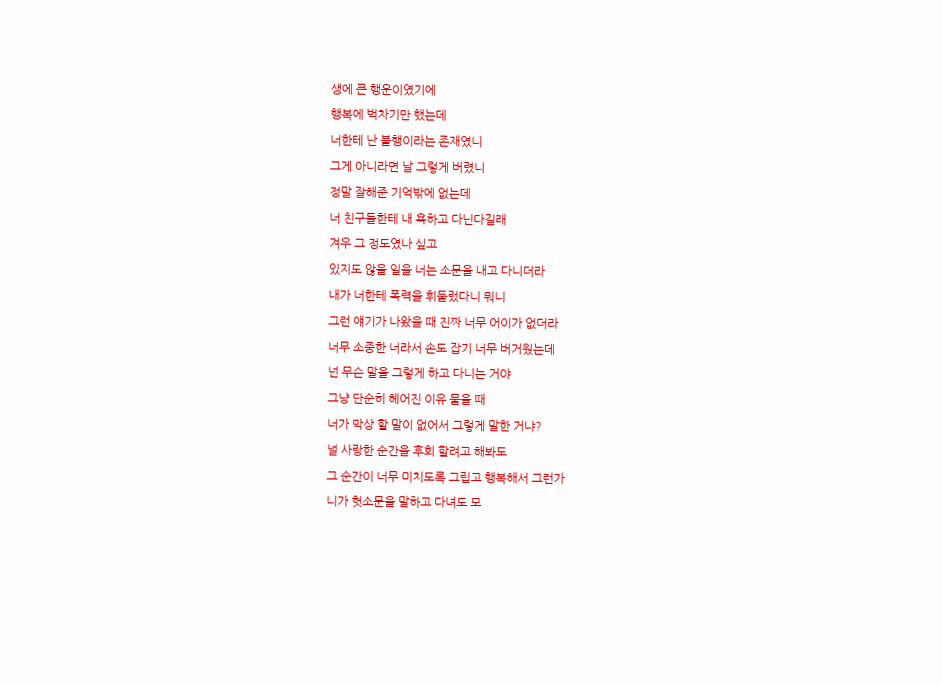생에 큰 행운이였기에
행복에 벅차기만 했는데
너한테 난 불행이라는 존재였니
그게 아니라면 날 그렇게 버렸니
정말 잘해준 기억밖에 없는데
너 친구들한테 내 욕하고 다닌다길래
겨우 그 정도였나 싶고
있지도 않을 일을 너는 소문을 내고 다니더라
내가 너한테 폭력을 휘둘렀다니 뭐니
그런 얘기가 나왔을 때 진짜 너무 어이가 없더라
너무 소중한 너라서 손도 잡기 너무 버거웠는데
넌 무슨 말을 그렇게 하고 다니는 거야
그냥 단순히 헤어진 이유 물을 때
너가 막상 할 말이 없어서 그렇게 말한 거냐?
널 사랑한 순간을 후회 할려고 해봐도
그 순간이 너무 미치도록 그립고 행복해서 그런가
니가 헛소문을 말하고 다녀도 모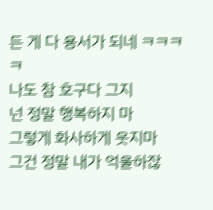든 게 다 용서가 되네 ㅋㅋㅋㅋ
나도 참 호구다 그지
넌 정말 행복하지 마
그렇게 화사하게 웃지마
그건 정말 내가 억울하잖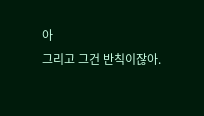아
그리고 그건 반칙이잖아.